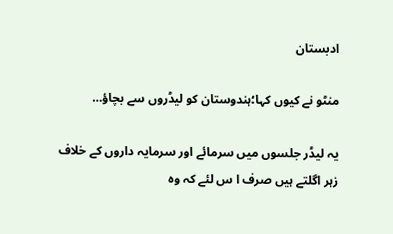ادبستان

منٹو نے کیوں کہا؛ہندوستان کو لیڈروں سے بچاؤ…

یہ لیڈر جلسوں میں سرمائے اور سرمایہ داروں کے خلاف زہر اگلتے ہیں صرف ا س لئے کہ وہ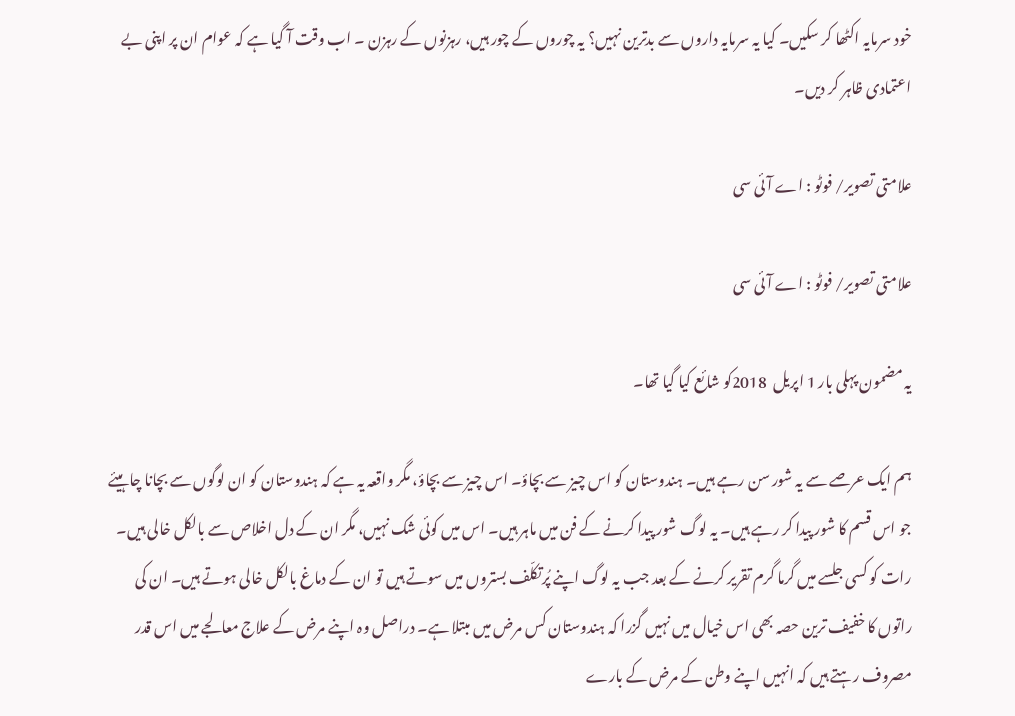خود سرمایہ اکٹھا کر سکیں۔ کیا یہ سرمایہ داروں سے بدترین نہیں؟ یہ چوروں کے چور ہیں، رہزنوں کے رہزن ۔ اب وقت آ گیا ہے کہ عوام ان پر اپنی بے اعتمادی ظاہر کر دیں۔

علامتی تصویر/ فوٹو : اے آئی سی

علامتی تصویر/ فوٹو : اے آئی سی

یہ مضمون پہلی بار 1 اپریل  2018کو شائع کیا گیا تھا۔

ہم ایک عرصے سے یہ شور سن رہے ہیں۔ ہندوستان کو اس چیز سے بچاؤ۔ اس چیز سے بچاؤ، مگر واقعہ یہ ہے کہ ہندوستان کو ان لوگوں سے بچانا چا ہیئے جو اس قسم کا شور پیدا کر رہے ہیں۔ یہ لوگ شور پیدا کرنے کے فن میں ماہر ہیں۔ اس میں کوئی شک نہیں، مگر ان کے دل اخلاص سے بالکل خالی ہیں۔ رات کو کسی جلسے میں گرما گرم تقریر کرنے کے بعد جب یہ لوگ اپنے پُرتکلّف بستروں میں سوتے ہیں تو ان کے دماغ بالکل خالی ہوتے ہیں۔ ان کی راتوں کا خفیف ترین حصہ بھی اس خیال میں نہیں گزرا کہ ہندوستان کس مرض میں مبتلا ہے۔ دراصل وہ اپنے مرض کے علاج معالجے میں اس قدر مصروف رہتے ہیں کہ انہیں اپنے وطن کے مرض کے بارے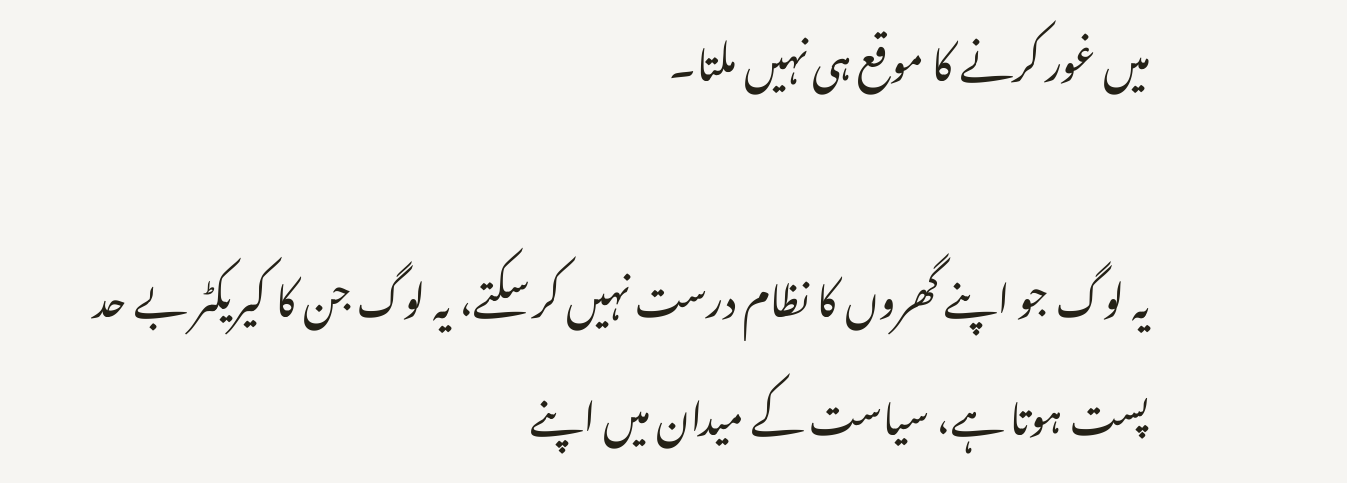میں غور کرنے کا موقع ہی نہیں ملتا۔

یہ لوگ جو اپنے گھروں کا نظام درست نہیں کر سکتے، یہ لوگ جن کا کیریکٹر بے حد پست ہوتا ہے، سیاست کے میدان میں اپنے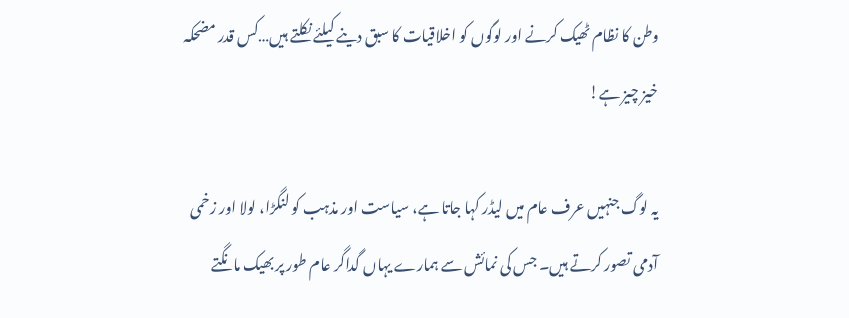وطن کا نظام ٹھیک کرنے اور لوگوں کو اخلاقیات کا سبق دینے کیلئے نکلتے ہیں…کس قدر مضحکہ خیز چیز ہے!

یہ لوگ جنہیں عرف عام میں لیڈر کہا جاتا ہے، سیاست اور مذہب کو لنگڑا، لولا اور زخمی آدمی تصور کرتے ہیں۔ جس کی نمائش سے ہمارے یہاں گداگر عام طور پر بھیک مانگتے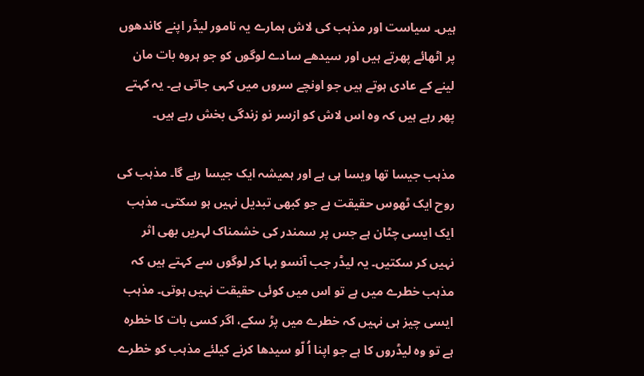ہیں۔ سیاست اور مذہب کی لاش ہمارے یہ نامور لیڈر اپنے کاندھوں پر اٹھائے پھرتے ہیں اور سیدھے سادے لوگوں کو جو ہروہ بات مان لینے کے عادی ہوتے ہیں جو اونچے سروں میں کہی جاتی ہے۔ یہ کہتے پھر رہے ہیں کہ وہ اس لاش کو ازسر نو زندگی بخش رہے ہیں۔

مذہب جیسا تھا ویسا ہی ہے اور ہمیشہ ایک جیسا رہے گا۔ مذہب کی روح ایک ٹھوس حقیقت ہے جو کبھی تبدیل نہیں ہو سکتی۔ مذہب ایک ایسی چٹان ہے جس پر سمندر کی خشمناک لہریں بھی اثر نہیں کر سکتیں۔ یہ لیڈر جب آنسو بہا کر لوگوں سے کہتے ہیں کہ مذہب خطرے میں ہے تو اس میں کوئی حقیقت نہیں ہوتی۔ مذہب ایسی چیز ہی نہیں کہ خطرے میں پڑ سکے، اگر کسی بات کا خطرہ ہے تو وہ لیڈروں کا ہے جو اپنا اُ لّو سیدھا کرنے کیلئے مذہب کو خطرے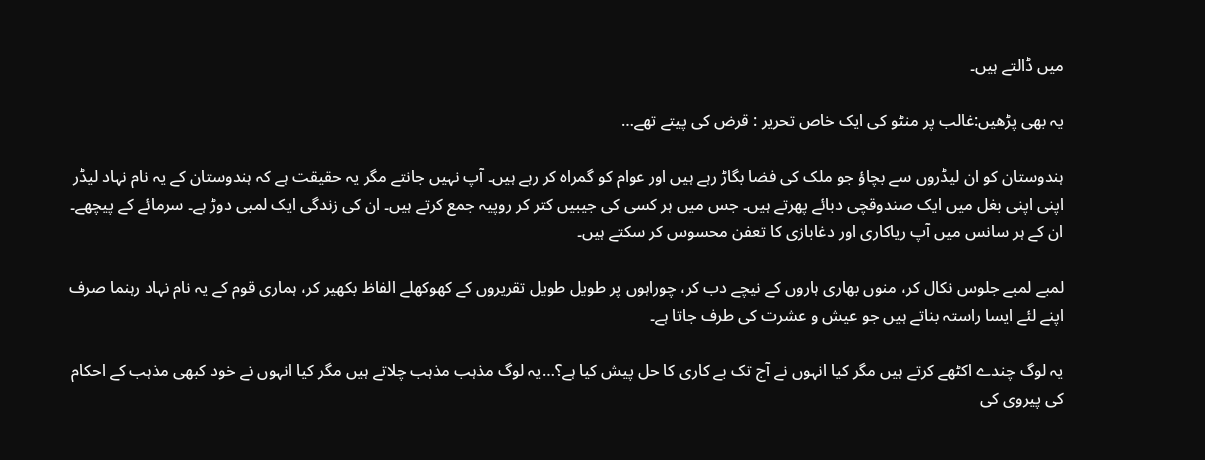میں ڈالتے ہیں۔

یہ بھی پڑھیں:غالب پر منٹو کی ایک خاص تحریر : قرض کی پیتے تھے…

ہندوستان کو ان لیڈروں سے بچاؤ جو ملک کی فضا بگاڑ رہے ہیں اور عوام کو گمراہ کر رہے ہیں۔ آپ نہیں جانتے مگر یہ حقیقت ہے کہ ہندوستان کے یہ نام نہاد لیڈر اپنی اپنی بغل میں ایک صندوقچی دبائے پھرتے ہیں۔ جس میں ہر کسی کی جیبیں کتر کر روپیہ جمع کرتے ہیں۔ ان کی زندگی ایک لمبی دوڑ ہے۔ سرمائے کے پیچھے۔ ان کے ہر سانس میں آپ ریاکاری اور دغابازی کا تعفن محسوس کر سکتے ہیں۔

لمبے لمبے جلوس نکال کر، منوں بھاری ہاروں کے نیچے دب کر، چوراہوں پر طویل طویل تقریروں کے کھوکھلے الفاظ بکھیر کر، ہماری قوم کے یہ نام نہاد رہنما صرف اپنے لئے ایسا راستہ بناتے ہیں جو عیش و عشرت کی طرف جاتا ہے۔

یہ لوگ چندے اکٹھے کرتے ہیں مگر کیا انہوں نے آج تک بے کاری کا حل پیش کیا ہے؟…یہ لوگ مذہب مذہب چلاتے ہیں مگر کیا انہوں نے خود کبھی مذہب کے احکام کی پیروی کی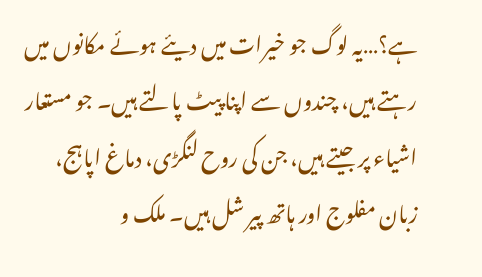ہے؟…یہ لوگ جو خیرات میں دیئے ہوئے مکانوں میں رہتے ہیں، چندوں سے اپنا پیٹ پالتے ہیں۔ جو مستعار اشیاء پر جیتے ہیں، جن کی روح لنگڑی، دماغ اپاہج، زبان مفلوج اور ہاتھ پیر شل ہیں۔ ملک و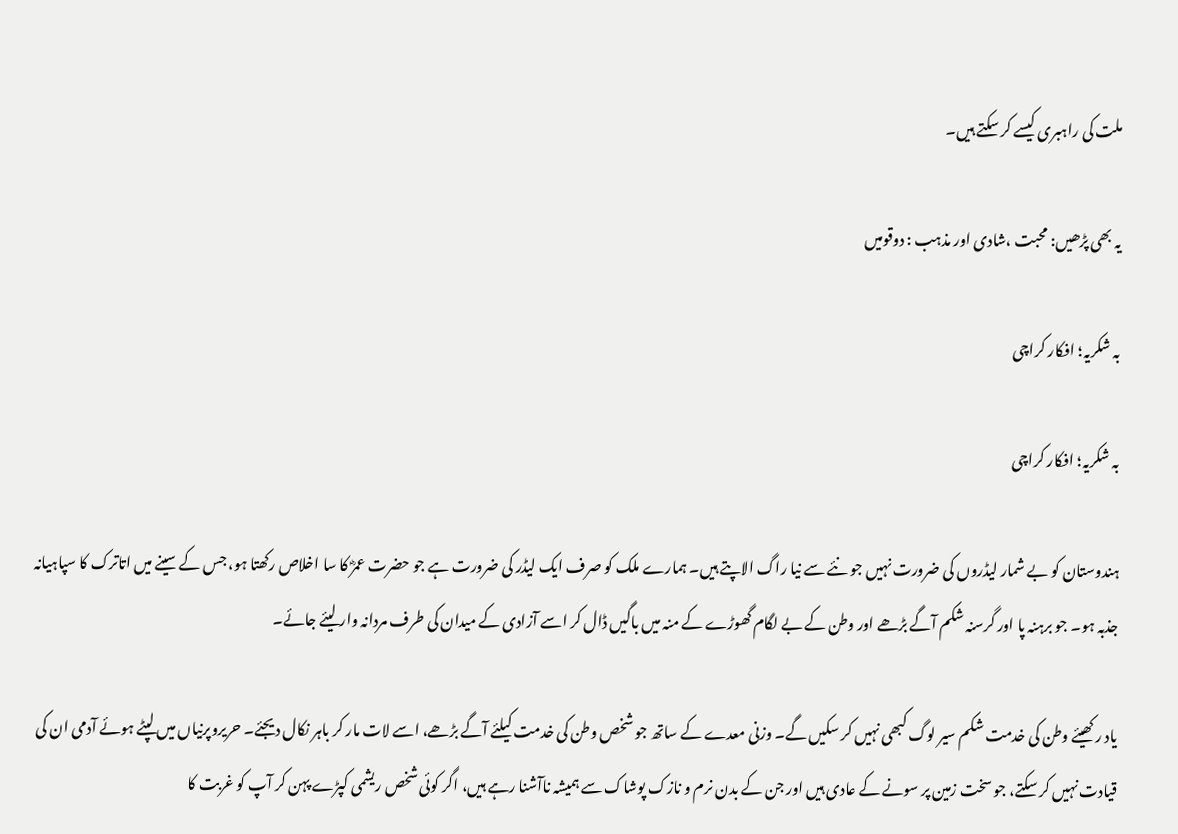ملت کی راہبری کیسے کر سکتے ہیں۔

یہ بھی پڑھیں: محبت ،شادی اور مذہب : دوقومیں

بہ شکریہ؛ افکار کراچی

بہ شکریہ؛ افکار کراچی

ہندوستان کو بے شمار لیڈروں کی ضرورت نہیں جو نئے سے نیا راگ الاپتے ہیں۔ ہمارے ملک کو صرف ایک لیڈر کی ضرورت ہے جو حضرت عمرؓ کا سا اخلاص رکھتا ہو، جس کے سینے میں اتاترک کا سپاہیانہ جذبہ ہو۔ جو برہنہ پا اور گرسنہ شکم آگے بڑھے اور وطن کے بے لگام گھوڑے کے منہ میں باگیں ڈال کر اسے آزادی کے میدان کی طرف مردانہ وار لیئے جائے۔

یاد ر کھیئے وطن کی خدمت شکم سیر لوگ کبھی نہیں کر سکیں گے۔ وزنی معدے کے ساتھ جو شخص وطن کی خدمت کیلئے آگے بڑھے، اسے لات مار کر باہر نکال دیجئے۔ حریروپرنیاں میں لپٹے ہوئے آدمی ان کی قیادت نہیں کر سکتے، جو سخت زمین پر سونے کے عادی ہیں اور جن کے بدن نرم و نازک پوشاک سے ہمیشہ ناآشنا رہے ہیں، اگر کوئی شخص ریشمی کپڑے پہن کر آپ کو غربت کا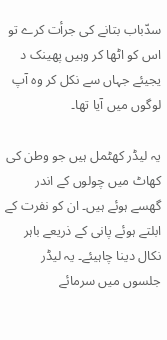سدّباب بتانے کی جرأت کرے تو اس کو اٹھا کر وہیں پھینک د یجیئے جہاں سے نکل کر وہ آپ لوگوں میں آیا تھا۔

یہ لیڈر کھٹمل ہیں جو وطن کی کھاٹ میں چولوں کے اندر گھسے ہوئے ہیں۔ ان کو نفرت کے ابلتے ہوئے پانی کے ذریعے باہر نکال دینا چاہیئے۔ یہ لیڈر جلسوں میں سرمائے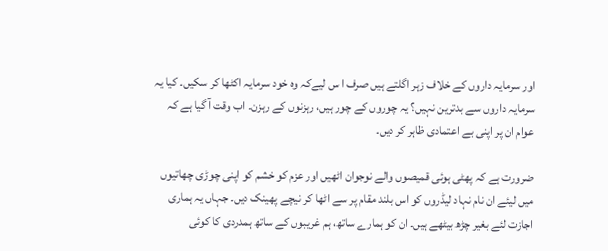اور سرمایہ داروں کے خلاف زہر اگلتے ہیں صرف ا س لیےکہ وہ خود سرمایہ اکٹھا کر سکیں۔ کیا یہ سرمایہ داروں سے بدترین نہیں؟ یہ چوروں کے چور ہیں، رہزنوں کے رہزن۔ اب وقت آ گیا ہے کہ عوام ان پر اپنی بے اعتمادی ظاہر کر دیں۔

ضرورت ہے کہ پھٹی ہوئی قمیصوں والے نوجوان اٹھیں اور عزم کو خشم کو اپنی چوڑی چھاتیوں میں لیئے ان نام نہاد لیڈروں کو اس بلند مقام پر سے اٹھا کر نیچے پھینک دیں۔ جہاں یہ ہماری اجازت لئے بغیر چڑھ بیٹھے ہیں۔ ان کو ہمارے ساتھ، ہم غریبوں کے ساتھ ہمدردی کا کوئی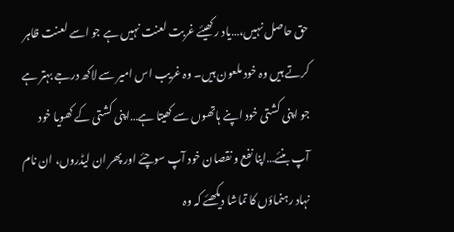حق حاصل نہیں،…یاد ر کھیئے غربت لعنت نہیں ہے جو اسے لعنت ظاہر کرتے ہیں وہ خود ملعون ہیں۔ وہ غریب اس امیر سے لاکھ درجے بہتر ہے جو اپنی کشتی خود اپنے ہاتھوں سے کھیتا ہے…اپنی کشتی کے کھویا خود آپ بنئے…اپنا نفع و نقصان خود آپ سوچئے اور پھر ان لیڈروں، ان نام نہاد رہنماؤں کا تماشا دیکھئے کہ وہ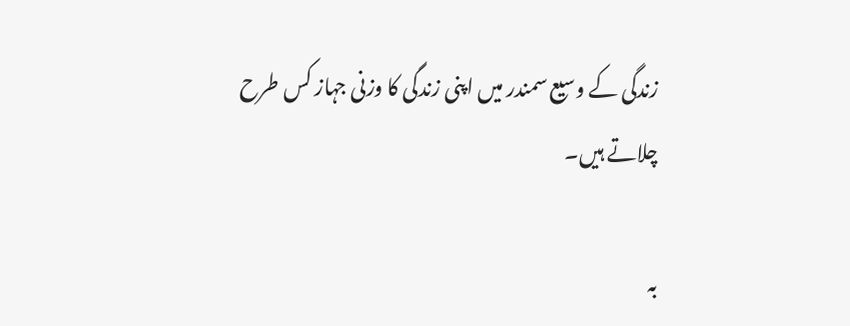زندگی کے وسیع سمندر میں اپنی زندگی کا وزنی جہاز کس طرح چلاتے ہیں۔

بہ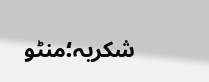شکریہ؛منٹو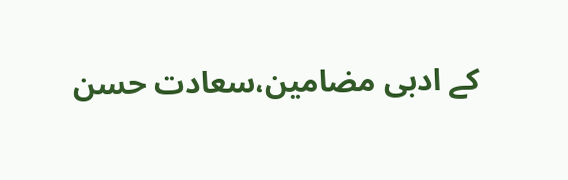کے ادبی مضامین،سعادت حسن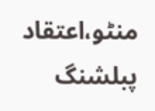منٹو،اعتقاد پبلشنگ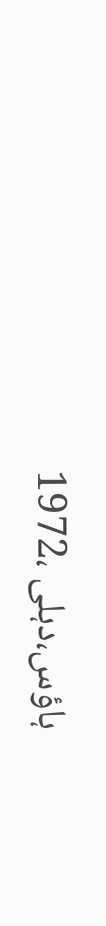ہاؤس،دہلی ،1972